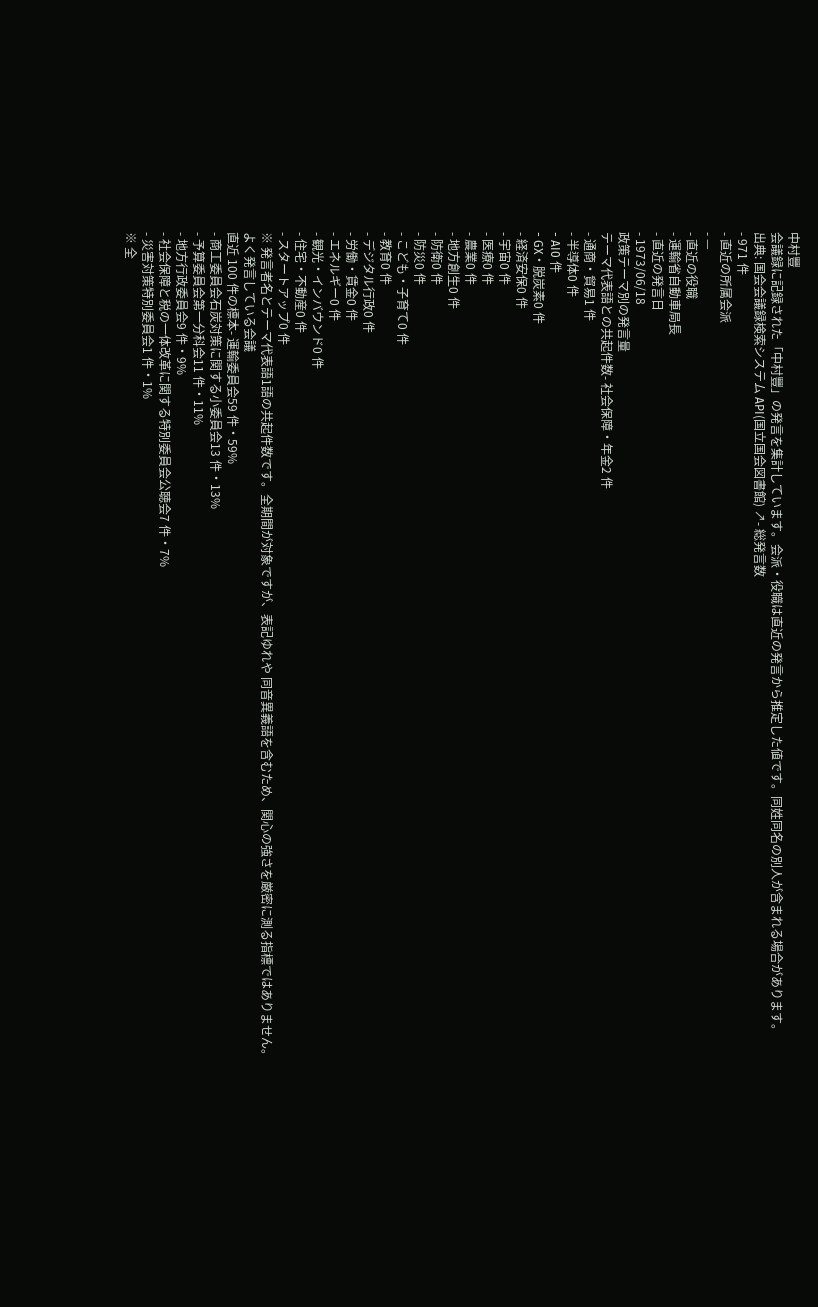中村豐
会議録に記録された「中村豐」の発言を集計しています。会派・役職は直近の発言から推定した値です。同姓同名の別人が含まれる場合があります。
出典: 国会会議録検索システム API(国立国会図書館) ↗- 総発言数
- 971 件
- 直近の所属会派
- —
- 直近の役職
- 運輸省自動車局長
- 直近の発言日
- 1973/06/18
政策テーマ別の発言量
テーマ代表語との共起件数- 社会保障・年金2 件
- 通商・貿易1 件
- 半導体0 件
- AI0 件
- GX・脱炭素0 件
- 経済安保0 件
- 宇宙0 件
- 医療0 件
- 農業0 件
- 地方創生0 件
- 防衛0 件
- 防災0 件
- こども・子育て0 件
- 教育0 件
- デジタル行政0 件
- 労働・賃金0 件
- エネルギー0 件
- 観光・インバウンド0 件
- 住宅・不動産0 件
- スタートアップ0 件
※ 発言者名とテーマ代表語1語の共起件数です。全期間が対象ですが、表記ゆれや 同音異義語を含むため、関心の強さを厳密に測る指標ではありません。
よく発言している会議
直近 100 件の標本- 運輸委員会59 件・59%
- 商工委員会石炭対策に関する小委員会13 件・13%
- 予算委員会第一分科会11 件・11%
- 地方行政委員会9 件・9%
- 社会保障と税の一体改革に関する特別委員会公聴会7 件・7%
- 災害対策特別委員会1 件・1%
※ 全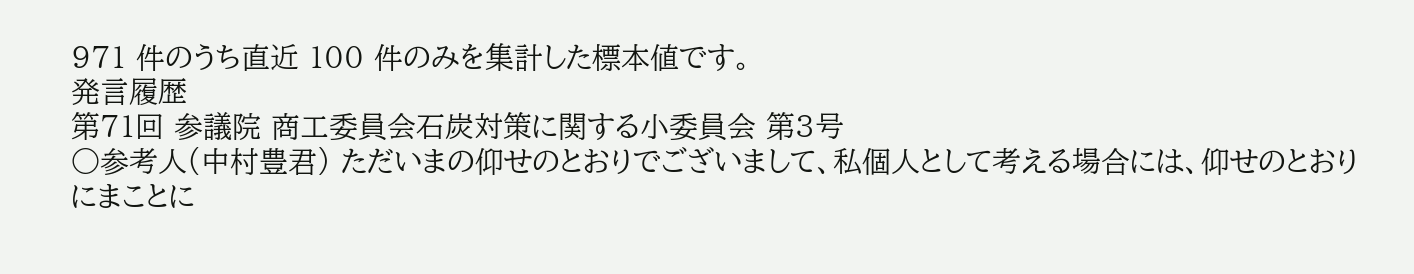971 件のうち直近 100 件のみを集計した標本値です。
発言履歴
第71回 参議院 商工委員会石炭対策に関する小委員会 第3号
○参考人(中村豊君) ただいまの仰せのとおりでございまして、私個人として考える場合には、仰せのとおりにまことに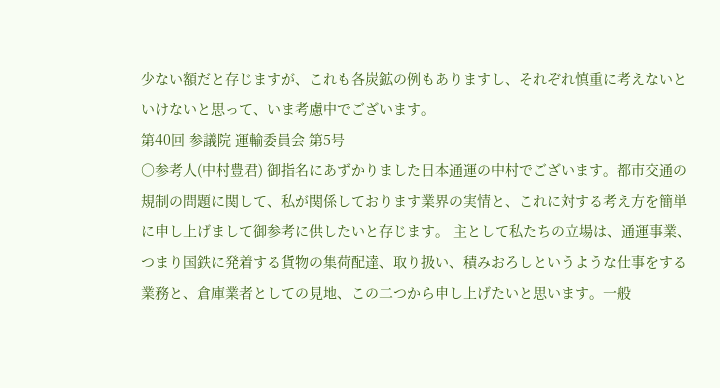少ない額だと存じますが、これも各炭鉱の例もありますし、それぞれ慎重に考えないといけないと思って、いま考慮中でございます。
第40回 参議院 運輸委員会 第5号
○参考人(中村豊君) 御指名にあずかりました日本通運の中村でございます。都市交通の規制の問題に関して、私が関係しております業界の実情と、これに対する考え方を簡単に申し上げまして御参考に供したいと存じます。 主として私たちの立場は、通運事業、つまり国鉄に発着する貨物の集荷配達、取り扱い、積みおろしというような仕事をする業務と、倉庫業者としての見地、この二つから申し上げたいと思います。一般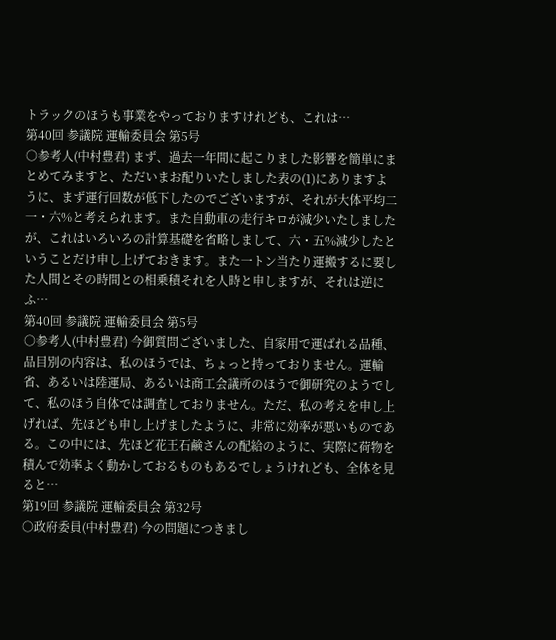トラックのほうも事業をやっておりますけれども、これは…
第40回 参議院 運輸委員会 第5号
○参考人(中村豊君) まず、過去一年間に起こりました影響を簡単にまとめてみますと、ただいまお配りいたしました表の(1)にありますように、まず運行回数が低下したのでございますが、それが大体平均二一・六%と考えられます。また自動車の走行キロが減少いたしましたが、これはいろいろの計算基礎を省略しまして、六・五%減少したということだけ申し上げておきます。また一トン当たり運搬するに要した人間とその時間との相乗積それを人時と申しますが、それは逆にふ…
第40回 参議院 運輸委員会 第5号
○参考人(中村豊君) 今御質問ございました、自家用で運ばれる品種、品目別の内容は、私のほうでは、ちょっと持っておりません。運輸省、あるいは陸運局、あるいは商工会議所のほうで御研究のようでして、私のほう自体では調査しておりません。ただ、私の考えを申し上げれば、先ほども申し上げましたように、非常に効率が悪いものである。この中には、先ほど花王石鹸さんの配給のように、実際に荷物を積んで効率よく動かしておるものもあるでしょうけれども、全体を見ると…
第19回 参議院 運輸委員会 第32号
○政府委員(中村豊君) 今の問題につきまし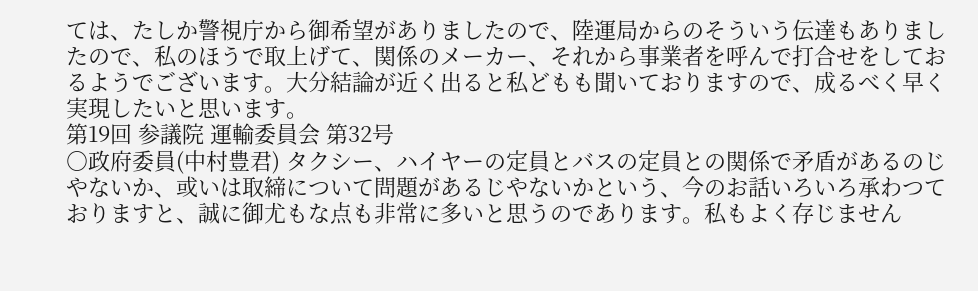ては、たしか警視庁から御希望がありましたので、陸運局からのそういう伝達もありましたので、私のほうで取上げて、関係のメーカー、それから事業者を呼んで打合せをしておるようでございます。大分結論が近く出ると私どもも聞いておりますので、成るべく早く実現したいと思います。
第19回 参議院 運輸委員会 第32号
○政府委員(中村豊君) タクシー、ハイヤーの定員とバスの定員との関係で矛盾があるのじやないか、或いは取締について問題があるじやないかという、今のお話いろいろ承わつておりますと、誠に御尤もな点も非常に多いと思うのであります。私もよく存じません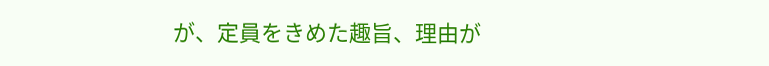が、定員をきめた趣旨、理由が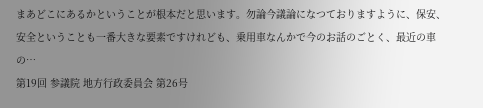まあどこにあるかということが根本だと思います。勿論今議論になつておりますように、保安、安全ということも一番大きな要素ですけれども、乗用車なんかで今のお話のごとく、最近の車の…
第19回 参議院 地方行政委員会 第26号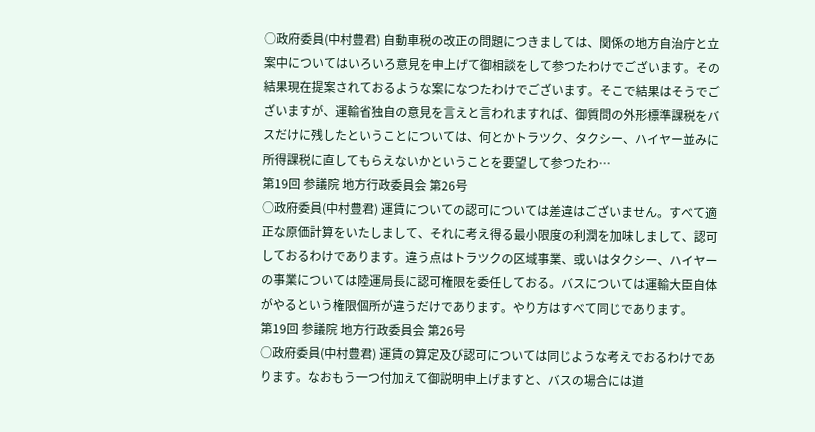○政府委員(中村豊君) 自動車税の改正の問題につきましては、関係の地方自治庁と立案中についてはいろいろ意見を申上げて御相談をして参つたわけでございます。その結果現在提案されておるような案になつたわけでございます。そこで結果はそうでございますが、運輸省独自の意見を言えと言われますれば、御質問の外形標準課税をバスだけに残したということについては、何とかトラツク、タクシー、ハイヤー並みに所得課税に直してもらえないかということを要望して参つたわ…
第19回 参議院 地方行政委員会 第26号
○政府委員(中村豊君) 運賃についての認可については差違はございません。すべて適正な原価計算をいたしまして、それに考え得る最小限度の利潤を加味しまして、認可しておるわけであります。違う点はトラツクの区域事業、或いはタクシー、ハイヤーの事業については陸運局長に認可権限を委任しておる。バスについては運輸大臣自体がやるという権限個所が違うだけであります。やり方はすべて同じであります。
第19回 参議院 地方行政委員会 第26号
○政府委員(中村豊君) 運賃の算定及び認可については同じような考えでおるわけであります。なおもう一つ付加えて御説明申上げますと、バスの場合には道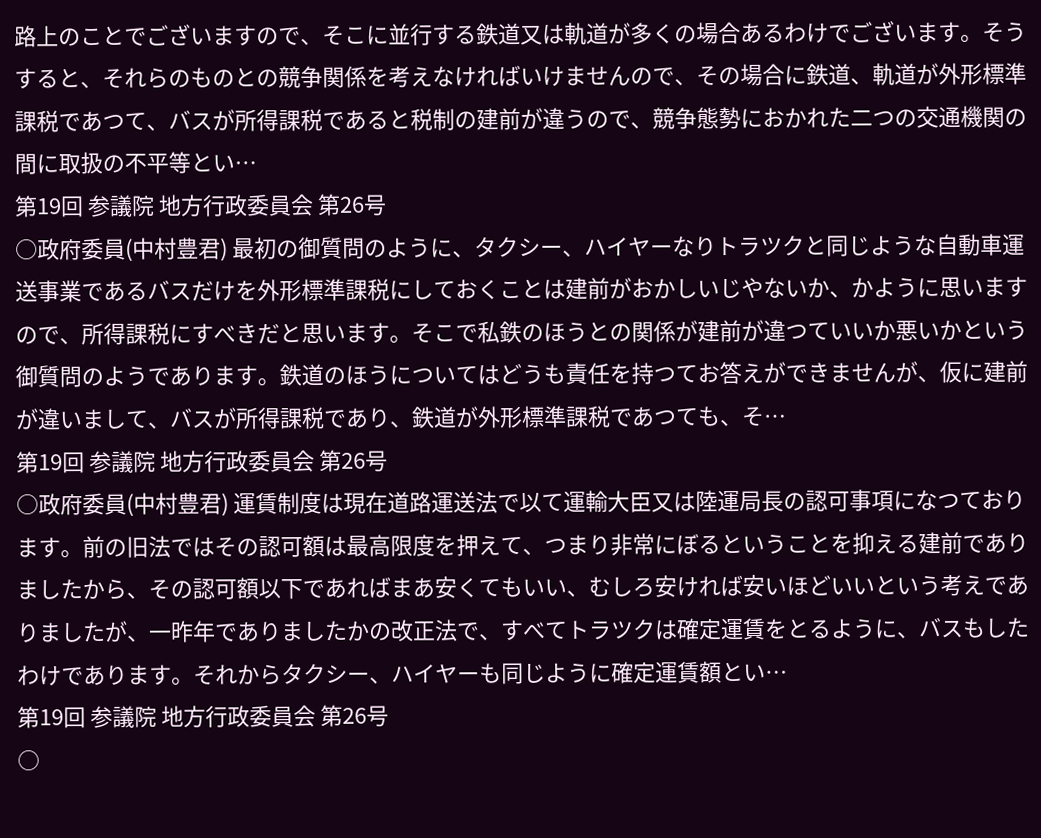路上のことでございますので、そこに並行する鉄道又は軌道が多くの場合あるわけでございます。そうすると、それらのものとの競争関係を考えなければいけませんので、その場合に鉄道、軌道が外形標準課税であつて、バスが所得課税であると税制の建前が違うので、競争態勢におかれた二つの交通機関の間に取扱の不平等とい…
第19回 参議院 地方行政委員会 第26号
○政府委員(中村豊君) 最初の御質問のように、タクシー、ハイヤーなりトラツクと同じような自動車運送事業であるバスだけを外形標準課税にしておくことは建前がおかしいじやないか、かように思いますので、所得課税にすべきだと思います。そこで私鉄のほうとの関係が建前が違つていいか悪いかという御質問のようであります。鉄道のほうについてはどうも責任を持つてお答えができませんが、仮に建前が違いまして、バスが所得課税であり、鉄道が外形標準課税であつても、そ…
第19回 参議院 地方行政委員会 第26号
○政府委員(中村豊君) 運賃制度は現在道路運送法で以て運輸大臣又は陸運局長の認可事項になつております。前の旧法ではその認可額は最高限度を押えて、つまり非常にぼるということを抑える建前でありましたから、その認可額以下であればまあ安くてもいい、むしろ安ければ安いほどいいという考えでありましたが、一昨年でありましたかの改正法で、すべてトラツクは確定運賃をとるように、バスもしたわけであります。それからタクシー、ハイヤーも同じように確定運賃額とい…
第19回 参議院 地方行政委員会 第26号
○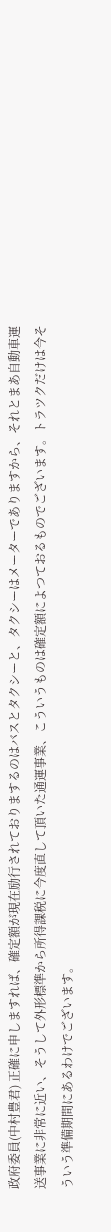政府委員(中村豊君) 正確に申しますれば、確定額が現在励行されておりまするのはバスとタクシーと、タクシーはメーターでありますから、それとまあ自動車運送事業に非常に近い、そうして外形標準から所得課税に今度直して頂いた通運事業、こういうものは確定額によつておるものでございます。トラツクだけは今そういう準備期間にあるわけでございます。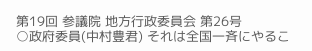第19回 参議院 地方行政委員会 第26号
○政府委員(中村豊君) それは全国一斉にやるこ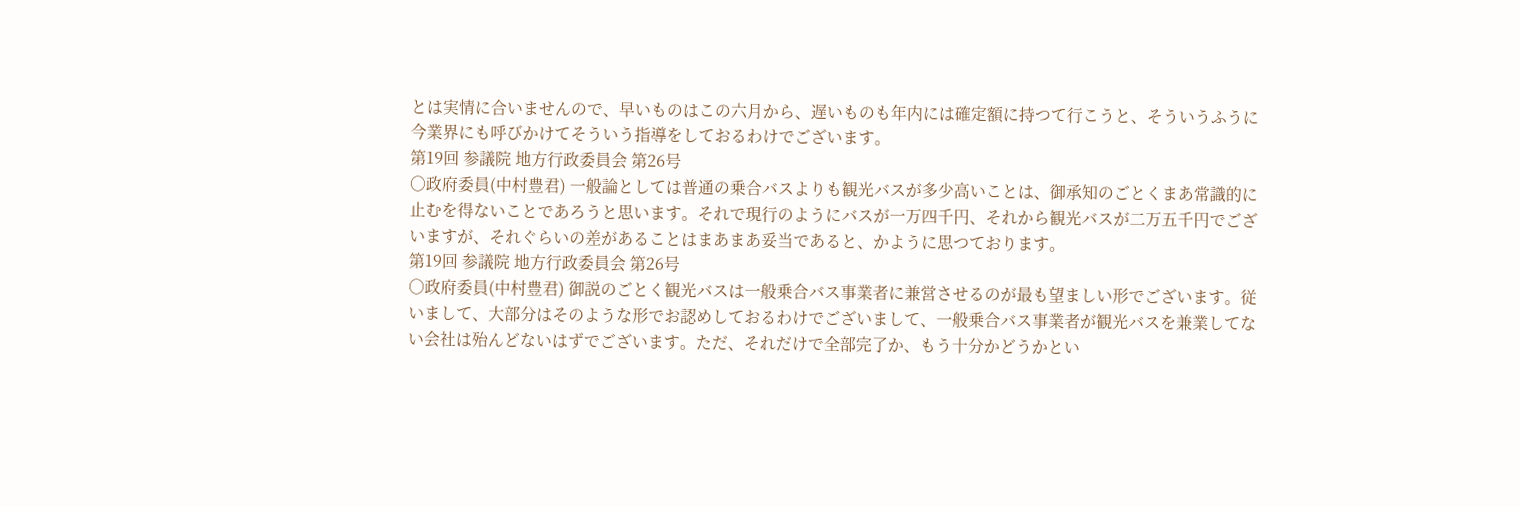とは実情に合いませんので、早いものはこの六月から、遅いものも年内には確定額に持つて行こうと、そういうふうに今業界にも呼びかけてそういう指導をしておるわけでございます。
第19回 参議院 地方行政委員会 第26号
○政府委員(中村豊君) 一般論としては普通の乗合バスよりも観光バスが多少高いことは、御承知のごとくまあ常識的に止むを得ないことであろうと思います。それで現行のようにバスが一万四千円、それから観光バスが二万五千円でございますが、それぐらいの差があることはまあまあ妥当であると、かように思つております。
第19回 参議院 地方行政委員会 第26号
○政府委員(中村豊君) 御説のごとく観光バスは一般乗合バス事業者に兼営させるのが最も望ましい形でございます。従いまして、大部分はそのような形でお認めしておるわけでございまして、一般乗合バス事業者が観光バスを兼業してない会社は殆んどないはずでございます。ただ、それだけで全部完了か、もう十分かどうかとい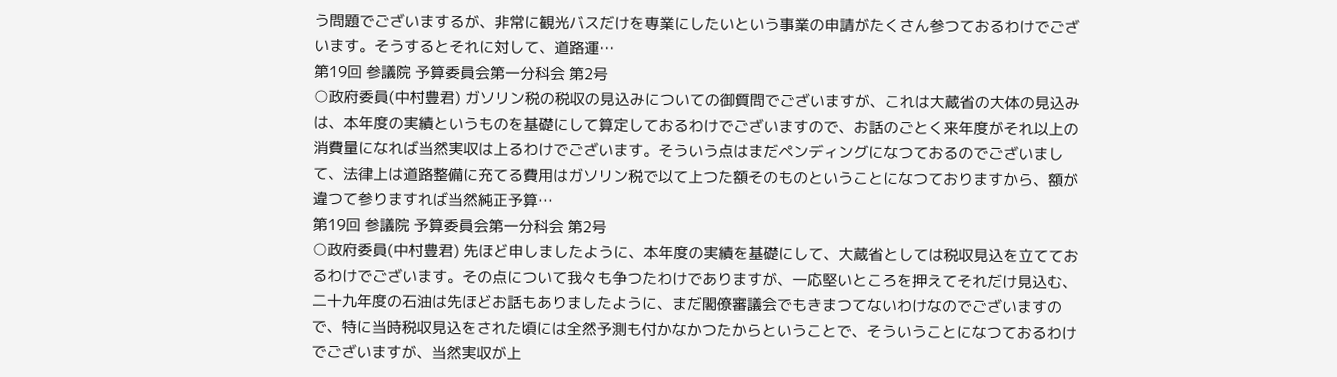う問題でございまするが、非常に観光バスだけを専業にしたいという事業の申請がたくさん参つておるわけでございます。そうするとそれに対して、道路運…
第19回 参議院 予算委員会第一分科会 第2号
○政府委員(中村豊君) ガソリン税の税収の見込みについての御質問でございますが、これは大蔵省の大体の見込みは、本年度の実績というものを基礎にして算定しておるわけでございますので、お話のごとく来年度がそれ以上の消費量になれば当然実収は上るわけでございます。そういう点はまだペンディングになつておるのでございまして、法律上は道路整備に充てる費用はガソリン税で以て上つた額そのものということになつておりますから、額が違つて参りますれば当然純正予算…
第19回 参議院 予算委員会第一分科会 第2号
○政府委員(中村豊君) 先ほど申しましたように、本年度の実績を基礎にして、大蔵省としては税収見込を立てておるわけでございます。その点について我々も争つたわけでありますが、一応堅いところを押えてそれだけ見込む、二十九年度の石油は先ほどお話もありましたように、まだ閣僚審議会でもきまつてないわけなのでございますので、特に当時税収見込をされた頃には全然予測も付かなかつたからということで、そういうことになつておるわけでございますが、当然実収が上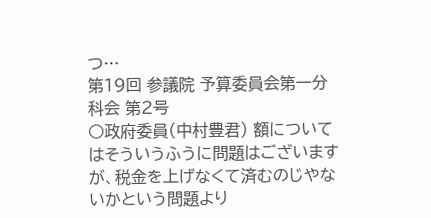つ…
第19回 参議院 予算委員会第一分科会 第2号
○政府委員(中村豊君) 額についてはそういうふうに問題はございますが、税金を上げなくて済むのじやないかという問題より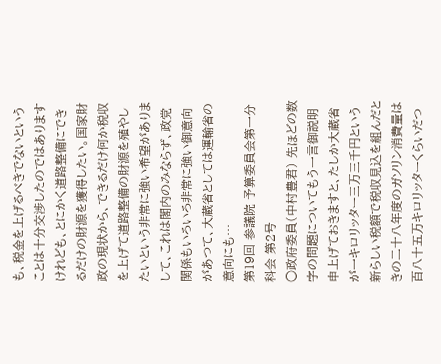も、税金を上げるべきでないということは十分交渉したのではありますけれども、とにかく道路整備にできるだけの財源を獲得したい。国家財政の現状から、できるだけ何か税収を上げて道路整備の財源を殖やしたいという非常に強い希望がありまして、これは閣内のみならず、政党関係もいろいろ非常に強い御意向があつて、大蔵省としては運輸省の意向にも…
第19回 参議院 予算委員会第一分科会 第2号
○政府委員(中村豊君) 先ほどの数字の問題についてもう一言御説明申上げておきますと、たしか大蔵省が一キロリッター三万三千円という新らしい税額で税収見込を組んだときの二十八年度のガソリン消費量は百八十五万キロリッターくらいだつ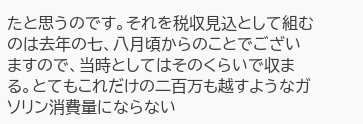たと思うのです。それを税収見込として組むのは去年の七、八月頃からのことでございますので、当時としてはそのくらいで収まる。とてもこれだけの二百万も越すようなガソリン消費量にならない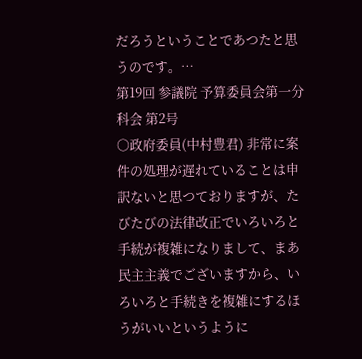だろうということであつたと思うのです。…
第19回 参議院 予算委員会第一分科会 第2号
○政府委員(中村豊君) 非常に案件の処理が遅れていることは申訳ないと思つておりますが、たびたびの法律改正でいろいろと手続が複雑になりまして、まあ民主主義でございますから、いろいろと手続きを複雑にするほうがいいというように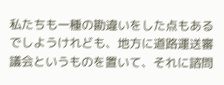私たちも一種の勘違いをした点もあるでしようけれども、地方に道路運送審議会というものを置いて、それに諮問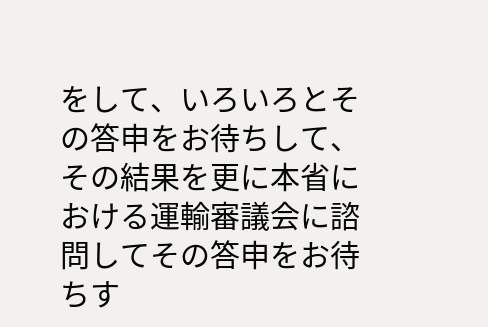をして、いろいろとその答申をお待ちして、その結果を更に本省における運輸審議会に諮問してその答申をお待ちす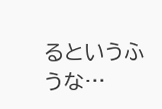るというふうな…